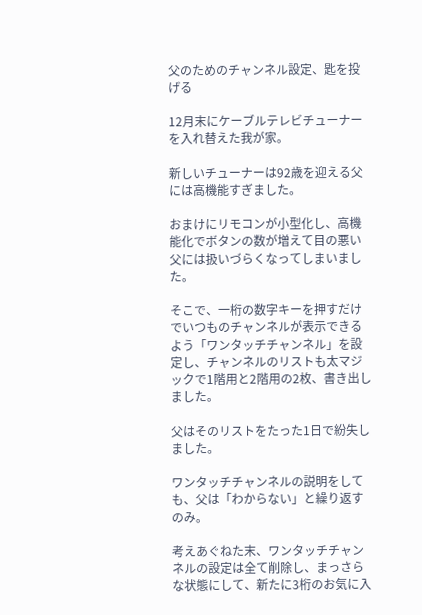父のためのチャンネル設定、匙を投げる

12月末にケーブルテレビチューナーを入れ替えた我が家。

新しいチューナーは92歳を迎える父には高機能すぎました。

おまけにリモコンが小型化し、高機能化でボタンの数が増えて目の悪い父には扱いづらくなってしまいました。

そこで、一桁の数字キーを押すだけでいつものチャンネルが表示できるよう「ワンタッチチャンネル」を設定し、チャンネルのリストも太マジックで1階用と2階用の2枚、書き出しました。

父はそのリストをたった1日で紛失しました。

ワンタッチチャンネルの説明をしても、父は「わからない」と繰り返すのみ。

考えあぐねた末、ワンタッチチャンネルの設定は全て削除し、まっさらな状態にして、新たに3桁のお気に入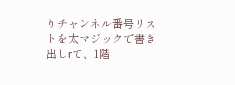りチャンネル番号リストを太マジックで書き出しrて、1階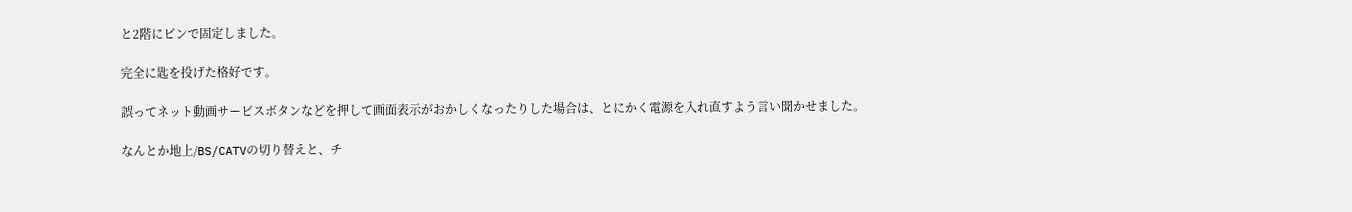と2階にピンで固定しました。

完全に匙を投げた格好です。

誤ってネット動画サービスボタンなどを押して画面表示がおかしくなったりした場合は、とにかく電源を入れ直すよう言い聞かせました。

なんとか地上/BS/CATVの切り替えと、チ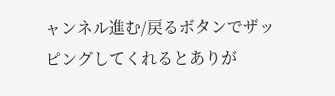ャンネル進む/戻るボタンでザッピングしてくれるとありが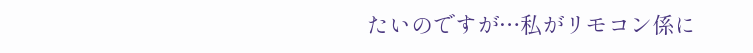たいのですが…私がリモコン係に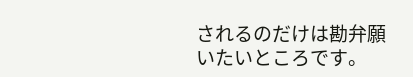されるのだけは勘弁願いたいところです。